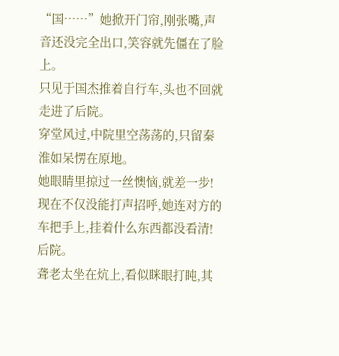“国……”她掀开门帘,刚张嘴,声音还没完全出口,笑容就先僵在了脸上。
只见于国杰推着自行车,头也不回就走进了后院。
穿堂风过,中院里空荡荡的,只留秦淮如呆愣在原地。
她眼睛里掠过一丝懊恼,就差一步!
现在不仅没能打声招呼,她连对方的车把手上,挂着什么东西都没看清!
后院。
聋老太坐在炕上,看似眯眼打盹,其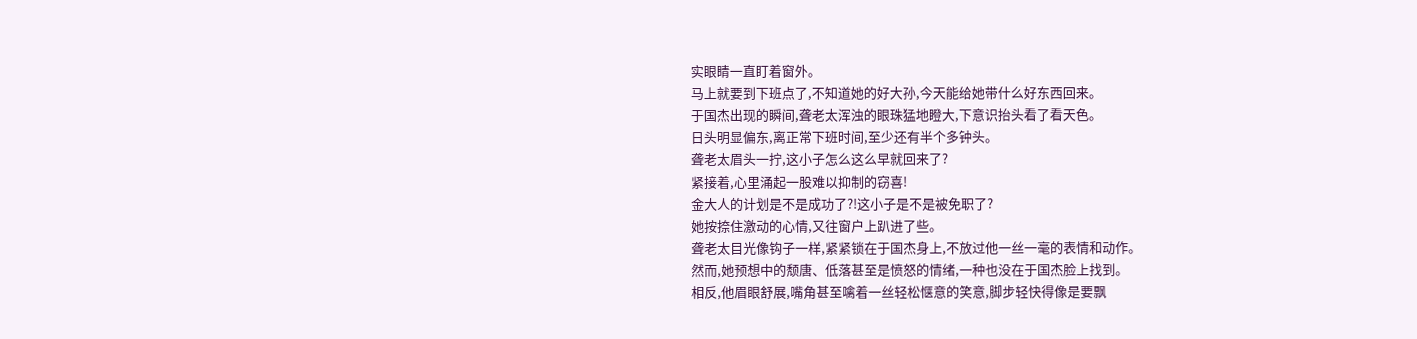实眼睛一直盯着窗外。
马上就要到下班点了,不知道她的好大孙,今天能给她带什么好东西回来。
于国杰出现的瞬间,聋老太浑浊的眼珠猛地瞪大,下意识抬头看了看天色。
日头明显偏东,离正常下班时间,至少还有半个多钟头。
聋老太眉头一拧,这小子怎么这么早就回来了?
紧接着,心里涌起一股难以抑制的窃喜!
金大人的计划是不是成功了?!这小子是不是被免职了?
她按捺住激动的心情,又往窗户上趴进了些。
聋老太目光像钩子一样,紧紧锁在于国杰身上,不放过他一丝一毫的表情和动作。
然而,她预想中的颓唐、低落甚至是愤怒的情绪,一种也没在于国杰脸上找到。
相反,他眉眼舒展,嘴角甚至噙着一丝轻松惬意的笑意,脚步轻快得像是要飘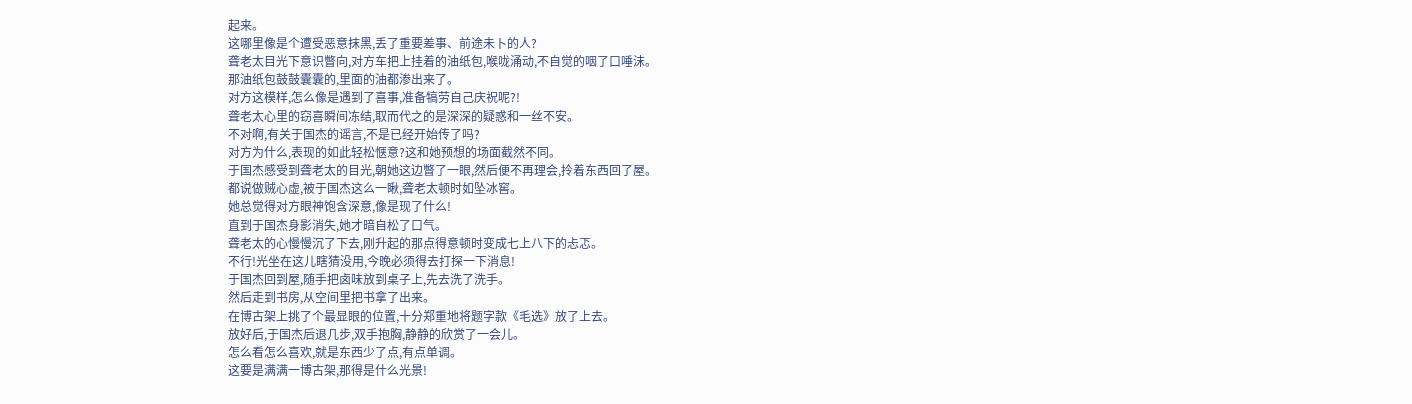起来。
这哪里像是个遭受恶意抹黑,丢了重要差事、前途未卜的人?
聋老太目光下意识瞥向,对方车把上挂着的油纸包,喉咙涌动,不自觉的咽了口唾沫。
那油纸包鼓鼓囊囊的,里面的油都渗出来了。
对方这模样,怎么像是遇到了喜事,准备犒劳自己庆祝呢?!
聋老太心里的窃喜瞬间冻结,取而代之的是深深的疑惑和一丝不安。
不对啊,有关于国杰的谣言,不是已经开始传了吗?
对方为什么,表现的如此轻松惬意?这和她预想的场面截然不同。
于国杰感受到聋老太的目光,朝她这边瞥了一眼,然后便不再理会,拎着东西回了屋。
都说做贼心虚,被于国杰这么一瞅,聋老太顿时如坠冰窖。
她总觉得对方眼神饱含深意,像是现了什么!
直到于国杰身影消失,她才暗自松了口气。
聋老太的心慢慢沉了下去,刚升起的那点得意顿时变成七上八下的忐忑。
不行!光坐在这儿瞎猜没用,今晚必须得去打探一下消息!
于国杰回到屋,随手把卤味放到桌子上,先去洗了洗手。
然后走到书房,从空间里把书拿了出来。
在博古架上挑了个最显眼的位置,十分郑重地将题字款《毛选》放了上去。
放好后,于国杰后退几步,双手抱胸,静静的欣赏了一会儿。
怎么看怎么喜欢,就是东西少了点,有点单调。
这要是满满一博古架,那得是什么光景!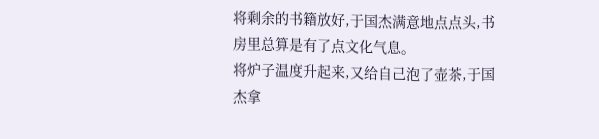将剩余的书籍放好,于国杰满意地点点头,书房里总算是有了点文化气息。
将炉子温度升起来,又给自己泡了壶茶,于国杰拿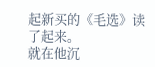起新买的《毛选》读了起来。
就在他沉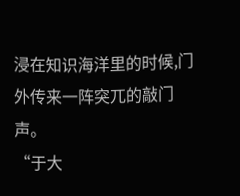浸在知识海洋里的时候,门外传来一阵突兀的敲门声。
“于大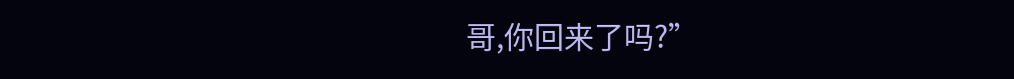哥,你回来了吗?”